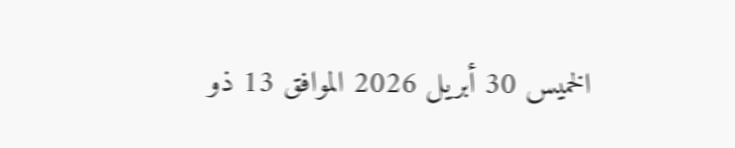الخميس 30 أبريل 2026 الموافق 13 ذو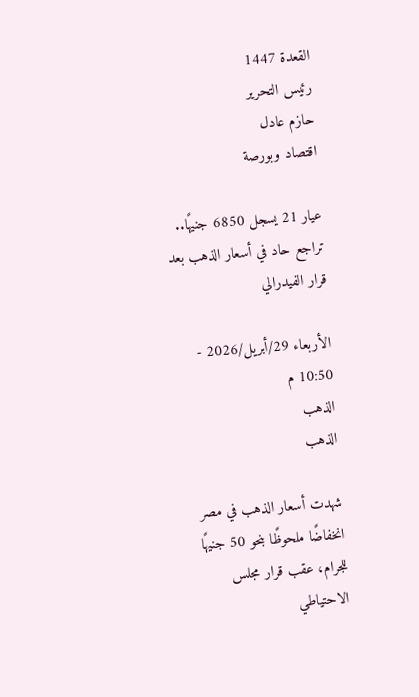القعدة 1447
رئيس التحرير
حازم عادل
اقتصاد وبورصة

عيار 21 يسجل 6850 جنيهًا.. تراجع حاد في أسعار الذهب بعد قرار الفيدرالي

الأربعاء 29/أبريل/2026 - 10:50 م
الذهب
الذهب

شهدت أسعار الذهب في مصر انخفاضًا ملحوظًا بنحو 50 جنيهًا للجرام، عقب قرار مجلس الاحتياطي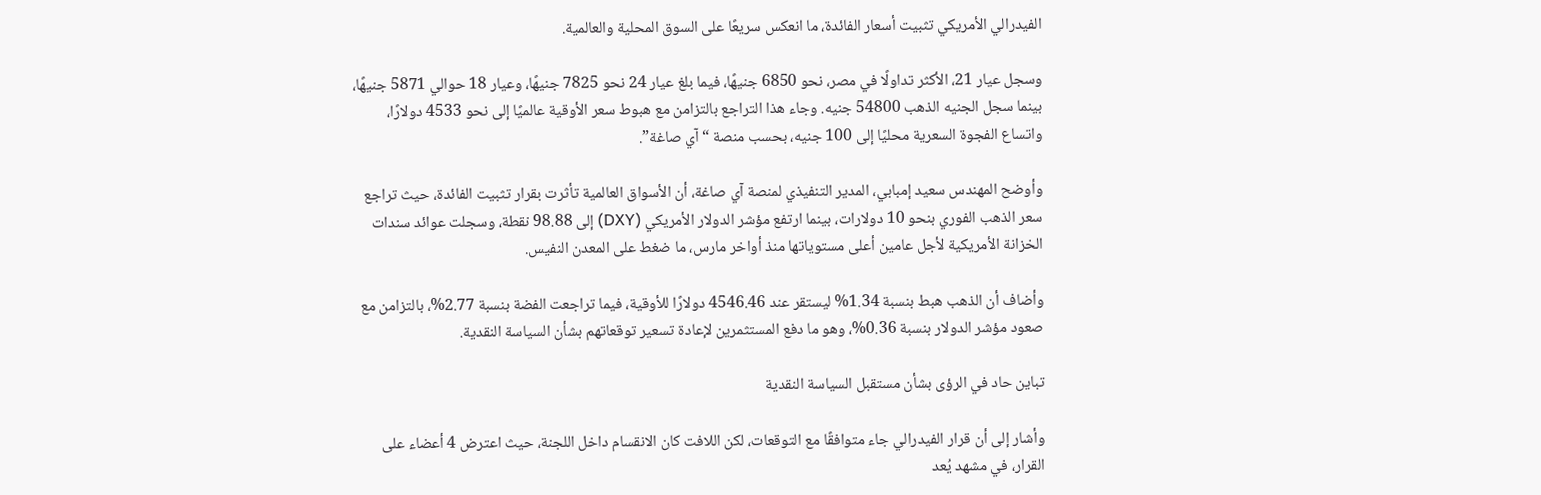الفيدرالي الأمريكي تثبيت أسعار الفائدة، ما انعكس سريعًا على السوق المحلية والعالمية.

وسجل عيار 21، الأكثر تداولًا في مصر، نحو 6850 جنيهًا، فيما بلغ عيار 24 نحو 7825 جنيهًا، وعيار 18 حوالي 5871 جنيهًا، بينما سجل الجنيه الذهب 54800 جنيه. وجاء هذا التراجع بالتزامن مع هبوط سعر الأوقية عالميًا إلى نحو 4533 دولارًا، واتساع الفجوة السعرية محليًا إلى 100 جنيه، بحسب منصة “آي صاغة”.

وأوضح المهندس سعيد إمبابي، المدير التنفيذي لمنصة آي صاغة، أن الأسواق العالمية تأثرت بقرار تثبيت الفائدة، حيث تراجع سعر الذهب الفوري بنحو 10 دولارات، بينما ارتفع مؤشر الدولار الأمريكي (DXY) إلى 98.88 نقطة، وسجلت عوائد سندات الخزانة الأمريكية لأجل عامين أعلى مستوياتها منذ أواخر مارس، ما ضغط على المعدن النفيس.

وأضاف أن الذهب هبط بنسبة 1.34% ليستقر عند 4546.46 دولارًا للأوقية، فيما تراجعت الفضة بنسبة 2.77%، بالتزامن مع صعود مؤشر الدولار بنسبة 0.36%، وهو ما دفع المستثمرين لإعادة تسعير توقعاتهم بشأن السياسة النقدية.

تباين حاد في الرؤى بشأن مستقبل السياسة النقدية

وأشار إلى أن قرار الفيدرالي جاء متوافقًا مع التوقعات، لكن اللافت كان الانقسام داخل اللجنة، حيث اعترض 4 أعضاء على القرار، في مشهد يُعد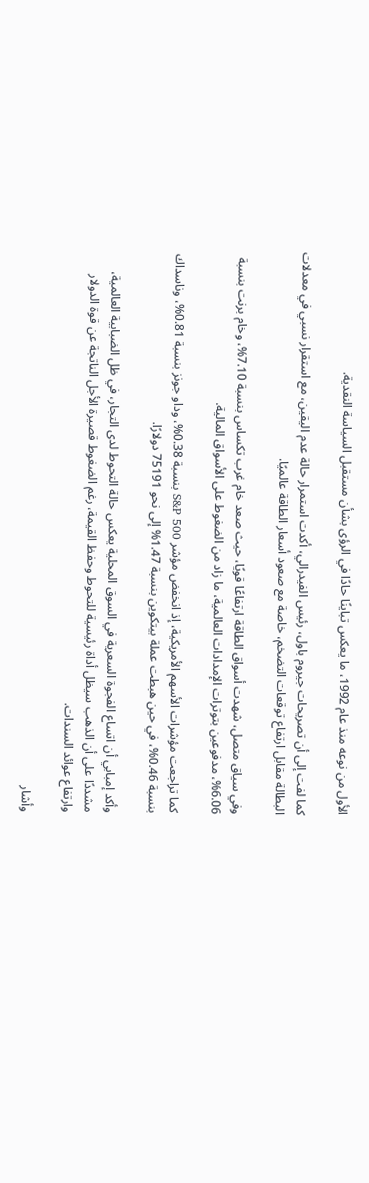الأول من نوعه منذ عام 1992، ما يعكس تباينًا حادًا في الرؤى بشأن مستقبل السياسة النقدية.

كما لفت إلى أن تصريحات جيروم باول، رئيس الفيدرالي، أكدت استمرار حالة عدم اليقين، مع استقرار نسبي في معدلات البطالة مقابل ارتفاع توقعات التضخم، خاصة مع صعود أسعار الطاقة عالميًا.

وفي سياق متصل، شهدت أسواق الطاقة ارتفاعًا قويًا، حيث صعد خام غرب تكساس بنسبة 7.10%، وخام برنت بنسبة 6.06%، مدفوعين بتوترات الإمدادات العالمية، ما زاد من الضغوط على الأسواق المالية.

كما تراجعت مؤشرات الأسهم الأمريكية، إذ انخفض مؤشر S&P 500 بنسبة 0.38%، وداو جونز بنسبة 0.81%، وناسداك بنسبة 0.46%، في حين هبطت عملة بيتكوين بنسبة 1.47% إلى نحو 75191 دولارًا.

وأكد إمبابي أن اتساع الفجوة السعرية في السوق المحلية يعكس حالة التحوط لدى التجار، في ظل الضبابية العالمية، مشددًا على أن الذهب سيظل أداة رئيسية للتحوط وحفظ القيمة، رغم الضغوط قصيرة الأجل الناتجة عن قوة الدولار وارتفاع عوائد السندات.

وأشار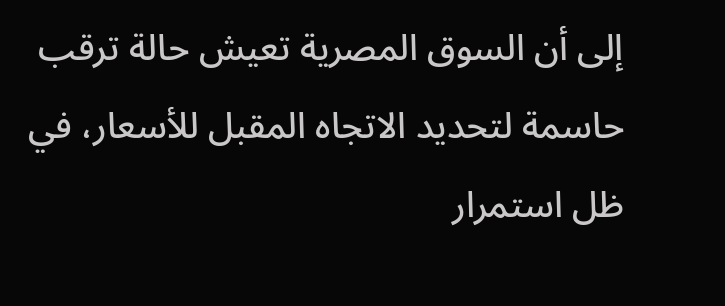إلى أن السوق المصرية تعيش حالة ترقب حاسمة لتحديد الاتجاه المقبل للأسعار، في ظل استمرار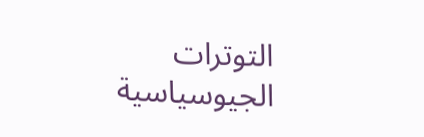التوترات الجيوسياسية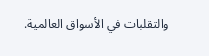والتقلبات في الأسواق العالمية.